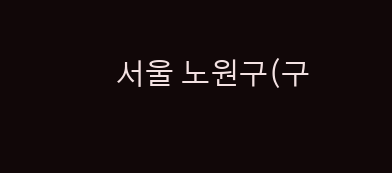서울 노원구(구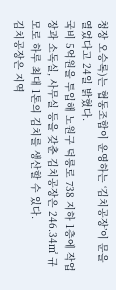청장 오승록)는 협동조합이 운영하는 ‘김치공장’이 문을 열었다고 24일 밝혔다.
국비 5억원을 투입해 노원구 덕릉로 738 지하 1층에 작업장과 소독실, 사무실 등을 갖춘 김치공장은 246.34㎡ 규모로 하루 최대 1톤의 김치를 생산할 수 있다.
김치공장은 지역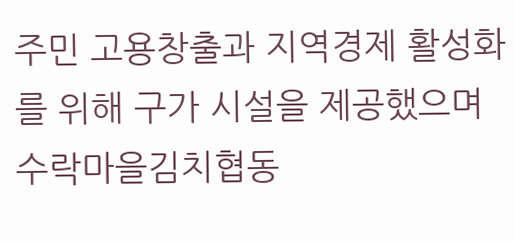주민 고용창출과 지역경제 활성화를 위해 구가 시설을 제공했으며 수락마을김치협동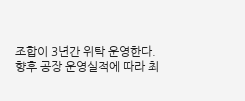조합이 3년간 위탁 운영한다.
향후 공장 운영실적에 따라 최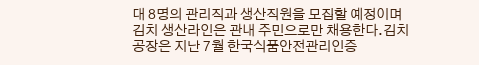대 8명의 관리직과 생산직원을 모집할 예정이며 김치 생산라인은 관내 주민으로만 채용한다.김치공장은 지난 7월 한국식품안전관리인증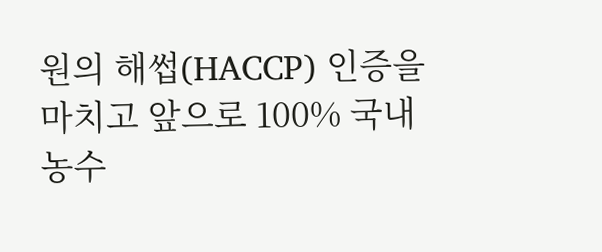원의 해썹(HACCP) 인증을 마치고 앞으로 100% 국내 농수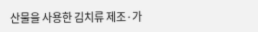산물을 사용한 김치류 제조·가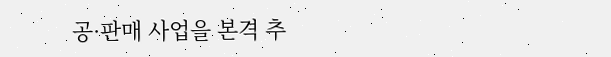공·판매 사업을 본격 추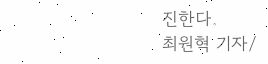진한다.
최원혁 기자/